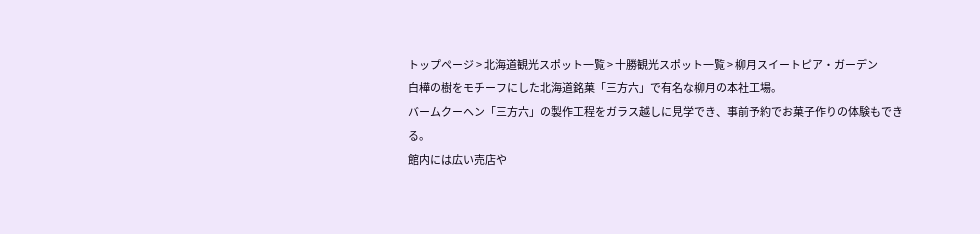トップページ > 北海道観光スポット一覧 > 十勝観光スポット一覧 > 柳月スイートピア・ガーデン
白樺の樹をモチーフにした北海道銘菓「三方六」で有名な柳月の本社工場。
バームクーヘン「三方六」の製作工程をガラス越しに見学でき、事前予約でお菓子作りの体験もできる。
館内には広い売店や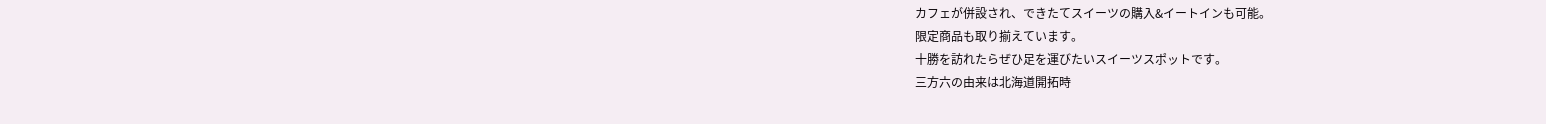カフェが併設され、できたてスイーツの購入&イートインも可能。
限定商品も取り揃えています。
十勝を訪れたらぜひ足を運びたいスイーツスポットです。
三方六の由来は北海道開拓時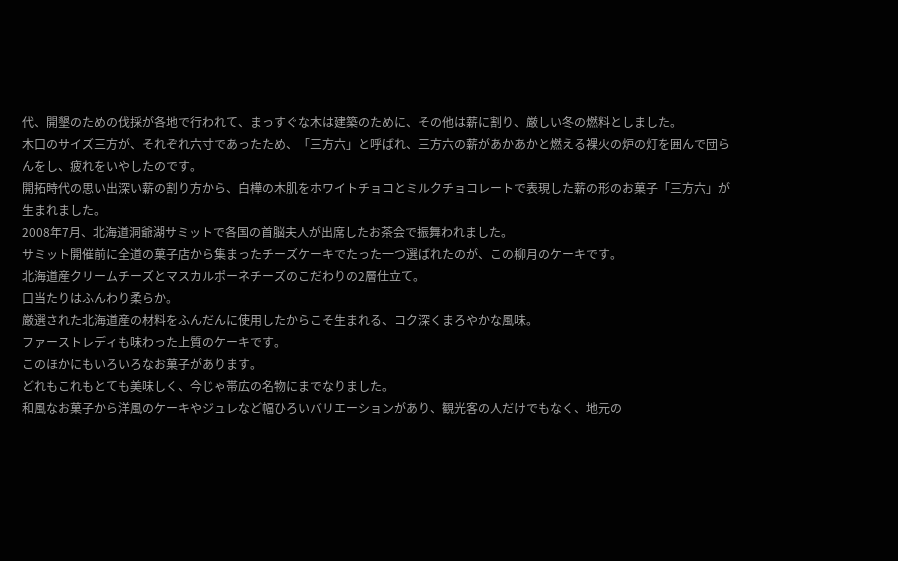代、開墾のための伐採が各地で行われて、まっすぐな木は建築のために、その他は薪に割り、厳しい冬の燃料としました。
木口のサイズ三方が、それぞれ六寸であったため、「三方六」と呼ばれ、三方六の薪があかあかと燃える裸火の炉の灯を囲んで団らんをし、疲れをいやしたのです。
開拓時代の思い出深い薪の割り方から、白樺の木肌をホワイトチョコとミルクチョコレートで表現した薪の形のお菓子「三方六」が生まれました。
2008年7月、北海道洞爺湖サミットで各国の首脳夫人が出席したお茶会で振舞われました。
サミット開催前に全道の菓子店から集まったチーズケーキでたった一つ選ばれたのが、この柳月のケーキです。
北海道産クリームチーズとマスカルポーネチーズのこだわりの2層仕立て。
口当たりはふんわり柔らか。
厳選された北海道産の材料をふんだんに使用したからこそ生まれる、コク深くまろやかな風味。
ファーストレディも味わった上質のケーキです。
このほかにもいろいろなお菓子があります。
どれもこれもとても美味しく、今じゃ帯広の名物にまでなりました。
和風なお菓子から洋風のケーキやジュレなど幅ひろいバリエーションがあり、観光客の人だけでもなく、地元の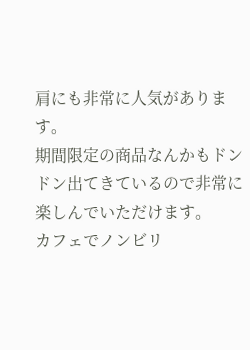肩にも非常に人気があります。
期間限定の商品なんかもドンドン出てきているので非常に楽しんでいただけます。
カフェでノンビリ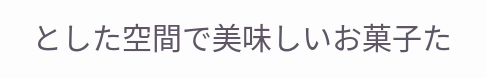とした空間で美味しいお菓子た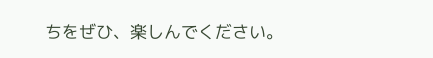ちをぜひ、楽しんでください。